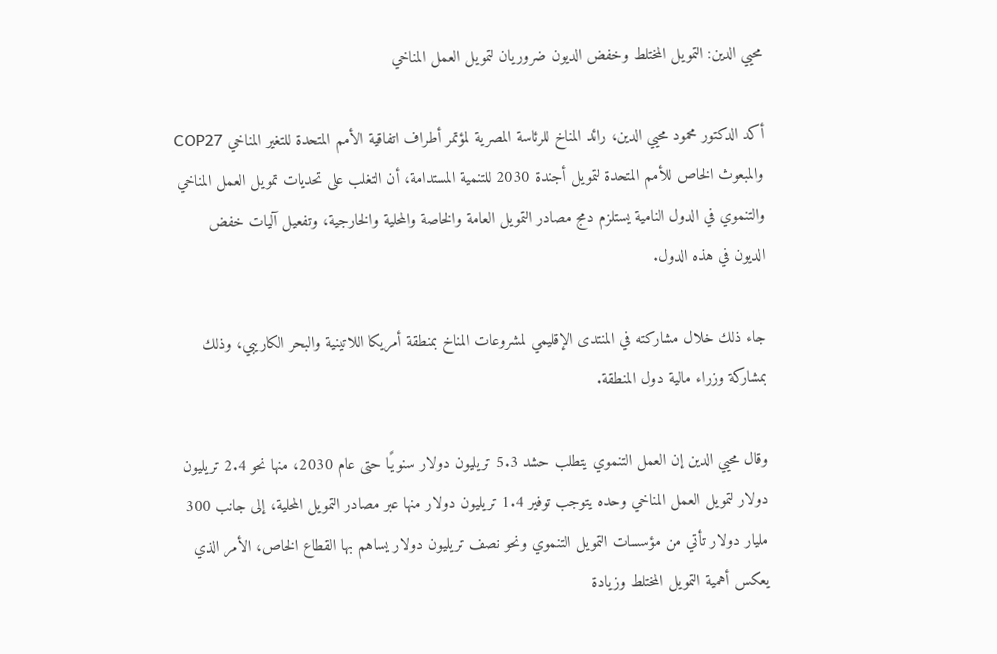محيي الدين: التمويل المختلط وخفض الديون ضروريان لتمويل العمل المناخي

أكد الدكتور محمود محيي الدين، رائد المناخ للرئاسة المصرية لمؤتمر أطراف اتفاقية الأمم المتحدة للتغير المناخي COP27 والمبعوث الخاص للأمم المتحدة لتمويل أجندة 2030 للتنمية المستدامة، أن التغلب على تحديات تمويل العمل المناخي والتنموي في الدول النامية يستلزم دمج مصادر التمويل العامة والخاصة والمحلية والخارجية، وتفعيل آليات خفض الديون في هذه الدول.

جاء ذلك خلال مشاركته في المنتدى الإقليمي لمشروعات المناخ بمنطقة أمريكا اللاتينية والبحر الكاريبي، وذلك بمشاركة وزراء مالية دول المنطقة.

وقال محيي الدين إن العمل التنموي يتطلب حشد 5.3 تريليون دولار سنويًا حتى عام 2030، منها نحو 2.4 تريليون دولار لتمويل العمل المناخي وحده يتوجب توفير 1.4 تريليون دولار منها عبر مصادر التمويل المحلية، إلى جانب 300 مليار دولار تأتي من مؤسسات التمويل التنموي ونحو نصف تريليون دولار يساهم بها القطاع الخاص، الأمر الذي يعكس أهمية التمويل المختلط وزيادة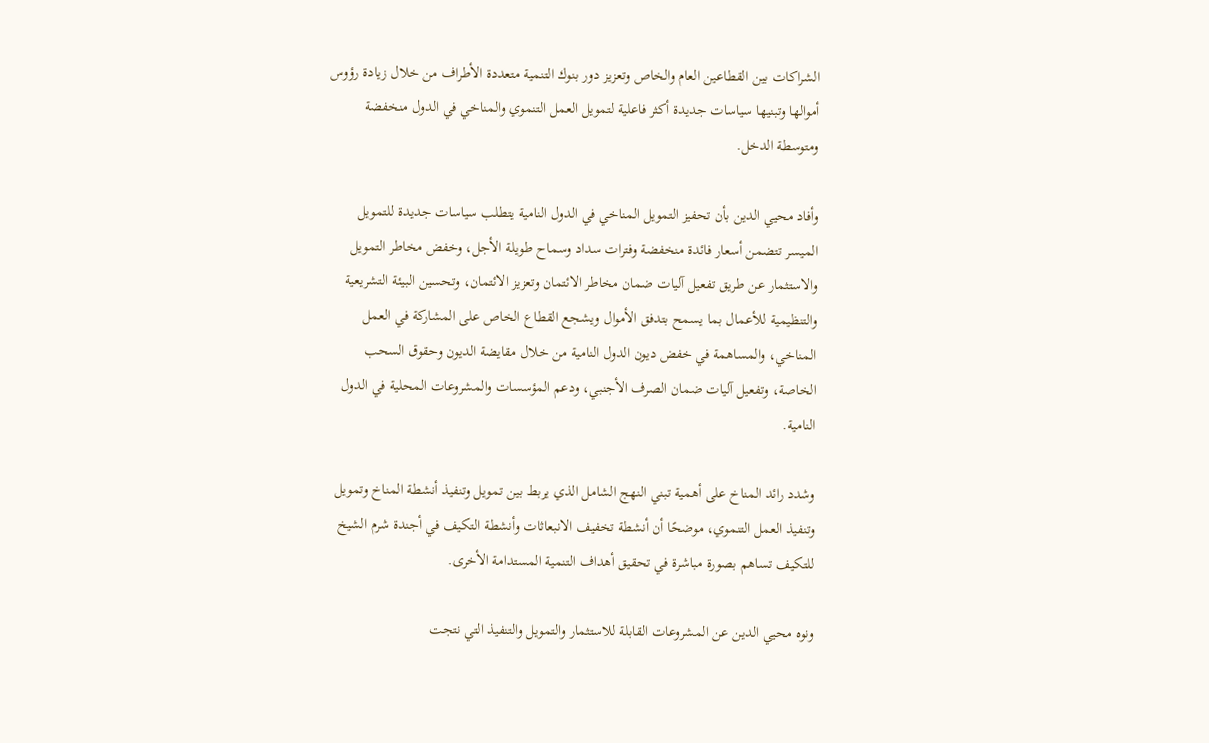الشراكات بين القطاعين العام والخاص وتعزيز دور بنوك التنمية متعددة الأطراف من خلال زيادة رؤوس أموالها وتبنيها سياسات جديدة أكثر فاعلية لتمويل العمل التنموي والمناخي في الدول منخفضة ومتوسطة الدخل.

وأفاد محيي الدين بأن تحفيز التمويل المناخي في الدول النامية يتطلب سياسات جديدة للتمويل الميسر تتضمن أسعار فائدة منخفضة وفترات سداد وسماح طويلة الأجل، وخفض مخاطر التمويل والاستثمار عن طريق تفعيل آليات ضمان مخاطر الائتمان وتعزيز الائتمان، وتحسين البيئة التشريعية والتنظيمية للأعمال بما يسمح بتدفق الأموال ويشجع القطاع الخاص على المشاركة في العمل المناخي، والمساهمة في خفض ديون الدول النامية من خلال مقايضة الديون وحقوق السحب الخاصة، وتفعيل آليات ضمان الصرف الأجنبي، ودعم المؤسسات والمشروعات المحلية في الدول النامية.

وشدد رائد المناخ على أهمية تبني النهج الشامل الذي يربط بين تمويل وتنفيذ أنشطة المناخ وتمويل وتنفيذ العمل التنموي، موضحًا أن أنشطة تخفيف الانبعاثات وأنشطة التكيف في أجندة شرم الشيخ للتكيف تساهم بصورة مباشرة في تحقيق أهداف التنمية المستدامة الأخرى.

ونوه محيي الدين عن المشروعات القابلة للاستثمار والتمويل والتنفيذ التي نتجت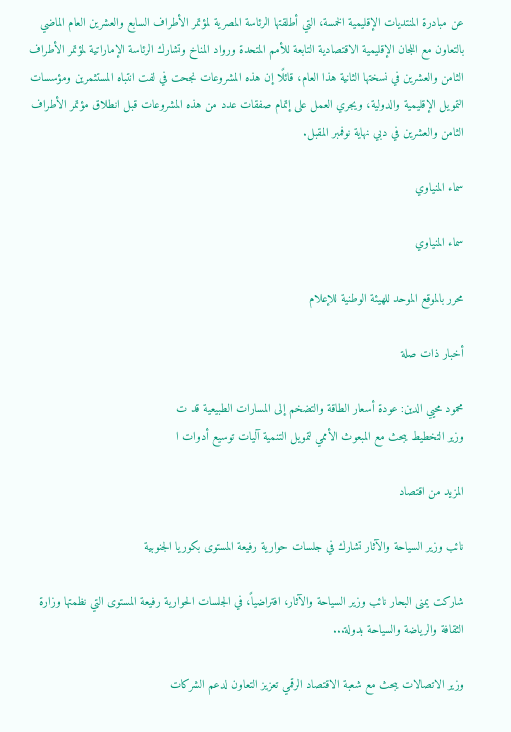عن مبادرة المنتديات الإقليمية الخمسة، التي أطلقتها الرئاسة المصرية لمؤتمر الأطراف السابع والعشرين العام الماضي بالتعاون مع اللجان الإقليمية الاقتصادية التابعة للأمم المتحدة ورواد المناخ وتشارك الرئاسة الإماراتية لمؤتمر الأطراف الثامن والعشرين في نسختها الثانية هذا العام، قائلًا إن هذه المشروعات نجحت في لفت انتباه المستثمرين ومؤسسات التمويل الإقليمية والدولية، ويجري العمل على إتمام صفقات عدد من هذه المشروعات قبل انطلاق مؤتمر الأطراف الثامن والعشرين في دبي نهاية نوفمبر المقبل.

سماء المنياوي

سماء المنياوي

محرر بالموقع الموحد للهيئة الوطنية للإعلام

أخبار ذات صلة

محمود محيي الدين: عودة أسعار الطاقة والتضخم إلى المسارات الطبيعية قد ت
وزير التخطيط يبحث مع المبعوث الأممي لتمويل التنمية آليات توسيع أدوات ا

المزيد من اقتصاد

نائب وزير السياحة والآثار تشارك في جلسات حوارية رفيعة المستوى بكوريا الجنوبية

شاركت يمنى البحار نائب وزير السياحة والآثار، افتراضياً، في الجلسات الحوارية رفيعة المستوى التي نظمتها وزارة الثقافة والرياضة والسياحة بدولة...

وزير الاتصالات يبحث مع شعبة الاقتصاد الرقمي تعزيز التعاون لدعم الشركات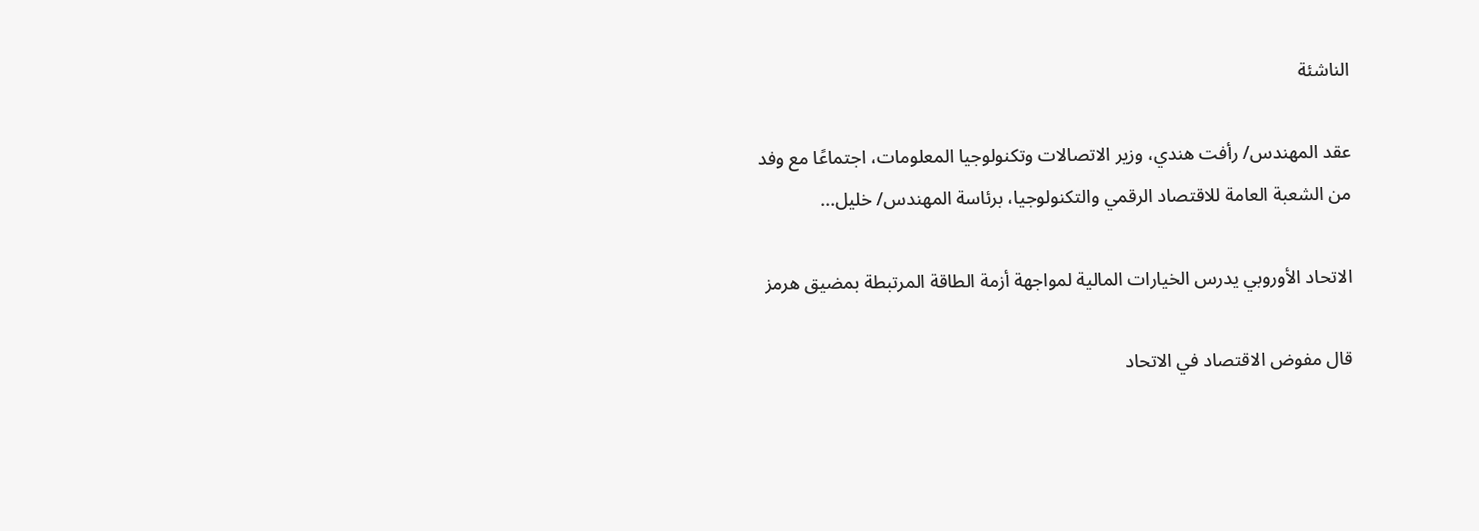الناشئة

عقد المهندس/ رأفت هندي، وزير الاتصالات وتكنولوجيا المعلومات، اجتماعًا مع وفد من الشعبة العامة للاقتصاد الرقمي والتكنولوجيا، برئاسة المهندس/ خليل...

الاتحاد الأوروبي يدرس الخيارات المالية لمواجهة أزمة الطاقة المرتبطة بمضيق هرمز

قال مفوض الاقتصاد في الاتحاد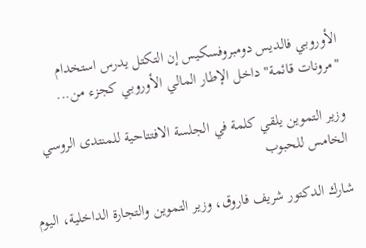الأوروبي فالديس دومبروفسكيس إن التكتل يدرس استخدام "مرونات قائمة" داخل الإطار المالي الأوروبي كجزء من...

وزير التموين يلقي كلمة في الجلسة الافتتاحية للمنتدى الروسي الخامس للحبوب

شارك الدكتور شريف فاروق، وزير التموين والتجارة الداخلية، اليوم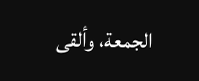الجمعة، وألقى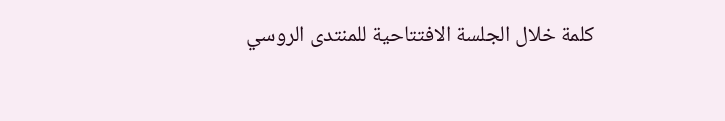كلمة خلال الجلسة الافتتاحية للمنتدى الروسي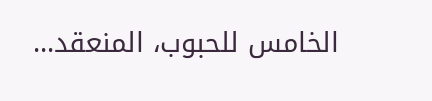الخامس للحبوب، المنعقد...